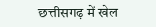छत्तीसगढ़ में खेल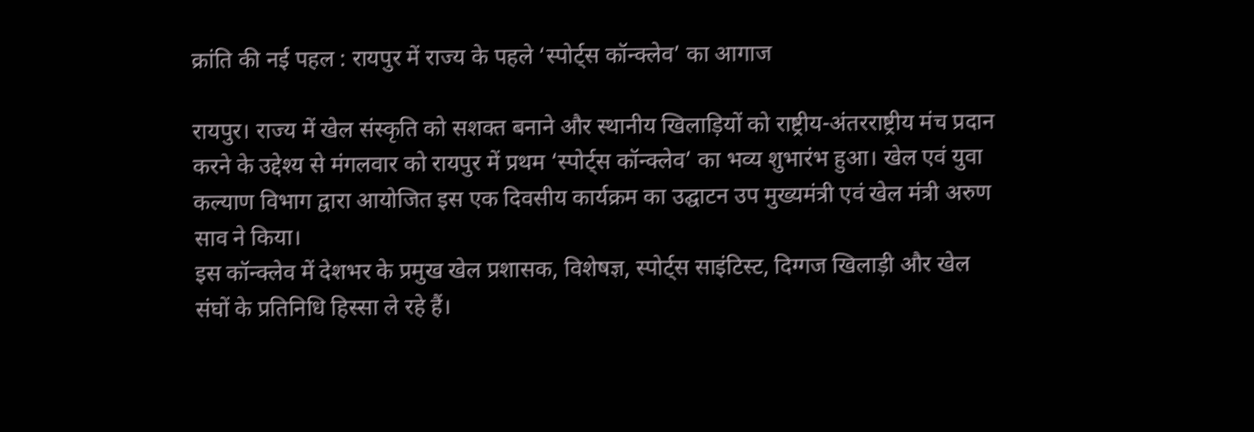क्रांति की नई पहल : रायपुर में राज्य के पहले ‘स्पोर्ट्स कॉन्क्लेव’ का आगाज

रायपुर। राज्य में खेल संस्कृति को सशक्त बनाने और स्थानीय खिलाड़ियों को राष्ट्रीय-अंतरराष्ट्रीय मंच प्रदान करने के उद्देश्य से मंगलवार को रायपुर में प्रथम ‘स्पोर्ट्स कॉन्क्लेव’ का भव्य शुभारंभ हुआ। खेल एवं युवा कल्याण विभाग द्वारा आयोजित इस एक दिवसीय कार्यक्रम का उद्घाटन उप मुख्यमंत्री एवं खेल मंत्री अरुण साव ने किया।
इस कॉन्क्लेव में देशभर के प्रमुख खेल प्रशासक, विशेषज्ञ, स्पोर्ट्स साइंटिस्ट, दिग्गज खिलाड़ी और खेल संघों के प्रतिनिधि हिस्सा ले रहे हैं।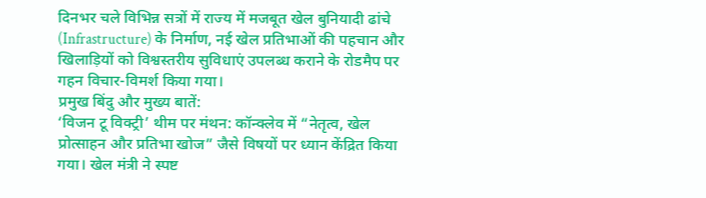दिनभर चले विभिन्न सत्रों में राज्य में मजबूत खेल बुनियादी ढांचे (Infrastructure) के निर्माण, नई खेल प्रतिभाओं की पहचान और खिलाड़ियों को विश्वस्तरीय सुविधाएं उपलब्ध कराने के रोडमैप पर गहन विचार-विमर्श किया गया।
प्रमुख बिंदु और मुख्य बातें:
‘विजन टू विक्ट्री’ थीम पर मंथन: कॉन्क्लेव में “नेतृत्व, खेल प्रोत्साहन और प्रतिभा खोज” जैसे विषयों पर ध्यान केंद्रित किया गया। खेल मंत्री ने स्पष्ट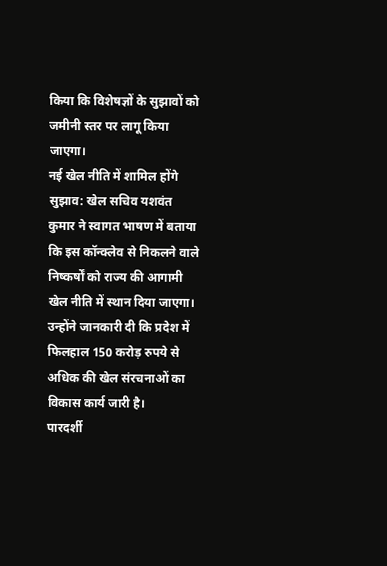किया कि विशेषज्ञों के सुझावों को जमीनी स्तर पर लागू किया जाएगा।
नई खेल नीति में शामिल होंगे सुझाव: खेल सचिव यशवंत कुमार ने स्वागत भाषण में बताया कि इस कॉन्क्लेव से निकलने वाले निष्कर्षों को राज्य की आगामी खेल नीति में स्थान दिया जाएगा। उन्होंने जानकारी दी कि प्रदेश में फिलहाल 150 करोड़ रुपये से अधिक की खेल संरचनाओं का विकास कार्य जारी है।
पारदर्शी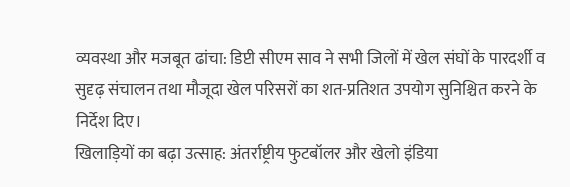व्यवस्था और मजबूत ढांचा: डिप्टी सीएम साव ने सभी जिलों में खेल संघों के पारदर्शी व सुदृढ़ संचालन तथा मौजूदा खेल परिसरों का शत-प्रतिशत उपयोग सुनिश्चित करने के निर्देश दिए।
खिलाड़ियों का बढ़ा उत्साह: अंतर्राष्ट्रीय फुटबॉलर और खेलो इंडिया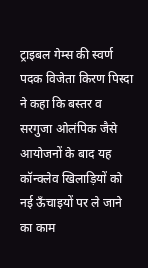ट्राइबल गेम्स की स्वर्ण पदक विजेता किरण पिस्दा ने कहा कि बस्तर व सरगुजा ओलंपिक जैसे आयोजनों के बाद यह कॉन्क्लेव खिलाड़ियों को नई ऊँचाइयों पर ले जाने का काम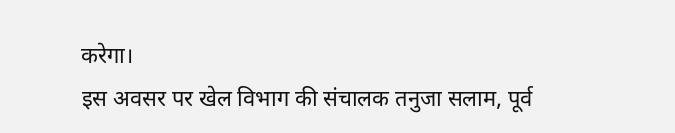करेगा।
इस अवसर पर खेल विभाग की संचालक तनुजा सलाम, पूर्व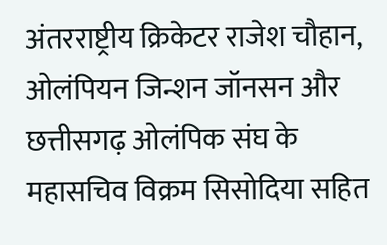अंतरराष्ट्रीय क्रिकेटर राजेश चौहान, ओलंपियन जिन्शन जॉनसन और छत्तीसगढ़ ओलंपिक संघ के महासचिव विक्रम सिसोदिया सहित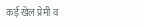कई खेल प्रेमी व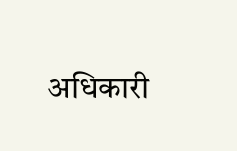अधिकारी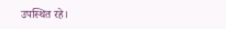उपस्थित रहे।